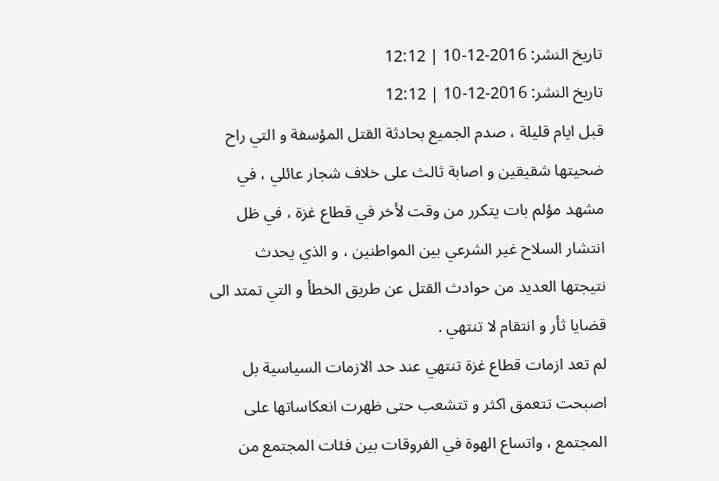تاريخ النشر: 2016-12-10 | 12:12
تاريخ النشر: 2016-12-10 | 12:12
قبل ايام قليلة ، صدم الجميع بحادثة القتل المؤسفة و التي راح ضحيتها شقيقين و اصابة ثالث على خلاف شجار عائلي ، في مشهد مؤلم بات يتكرر من وقت لأخر في قطاع غزة ، في ظل انتشار السلاح غير الشرعي بين المواطنين ، و الذي يحدث نتيجتها العديد من حوادث القتل عن طريق الخطأ و التي تمتد الى قضايا ثأر و انتقام لا تنتهي .
لم تعد ازمات قطاع غزة تنتهي عند حد الازمات السياسية بل اصبحت تتعمق اكثر و تتشعب حتى ظهرت انعكاساتها على المجتمع ، واتساع الهوة في الفروقات بين فئات المجتمع من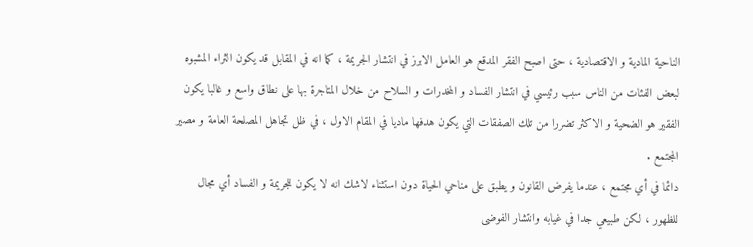الناحية المادية و الاقتصادية ، حتى اصبح الفقر المدقع هو العامل الابرز في انتشار الجريمة ، كما انه في المقابل قد يكون الثراء المشبوه لبعض الفئات من الناس سبب رئيسي في انتشار الفساد و المخدرات و السلاح من خلال المتاجرة بها على نطاق واسع و غالبا يكون الفقير هو الضحية و الاكثر تضررا من تلك الصفقات التي يكون هدفها ماديا في المقام الاول ، في ظل تجاهل المصلحة العامة و مصير المجتمع .
دائما في أي مجتمع ، عندما يفرض القانون و يطبق على مناحي الحياة دون استثناء لاشك انه لا يكون للجريمة و الفساد أي مجال للظهور ، لكن طبيعي جدا في غيابه وانتشار الفوضى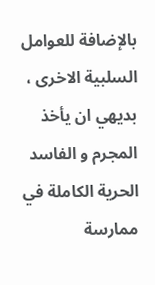بالإضافة للعوامل السلبية الاخرى ، بديهي ان يأخذ المجرم و الفاسد الحرية الكاملة في ممارسة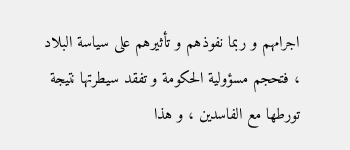اجرامهم و ربما نفوذهم و تأثيرهم على سياسة البلاد ، فتحجم مسؤولية الحكومة و تفقد سيطرتها نتيجة تورطها مع الفاسدين ، و هذا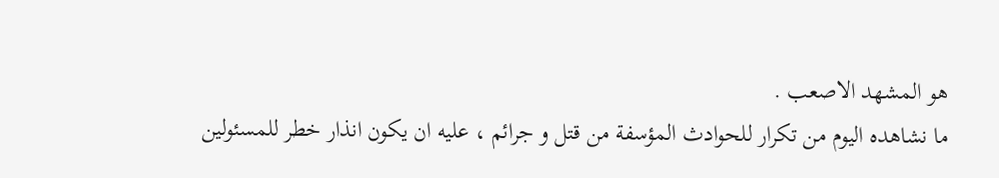هو المشهد الاصعب .
ما نشاهده اليوم من تكرار للحوادث المؤسفة من قتل و جرائم ، عليه ان يكون انذار خطر للمسئولين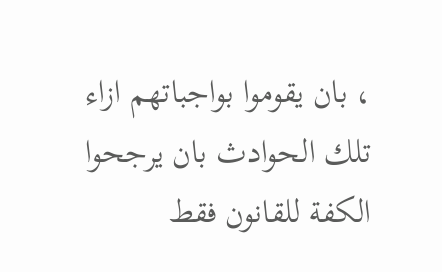، بان يقوموا بواجباتهم ازاء تلك الحوادث بان يرجحوا الكفة للقانون فقط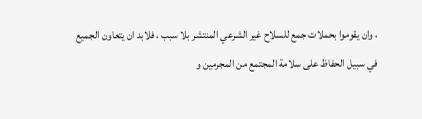، وان يقوموا بحملات جمع للسلاح غير الشرعي المنتشر بلا سبب ، فلابد ان يتعاون الجميع في سبيل الحفاظ على سلامة المجتمع من المجرمين و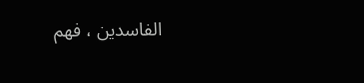الفاسدين ، فهم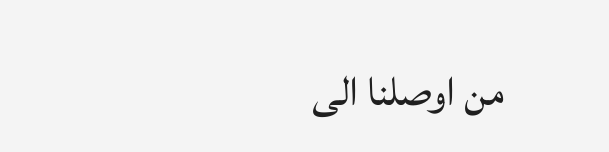من اوصلنا الى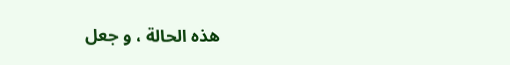هذه الحالة ، و جعل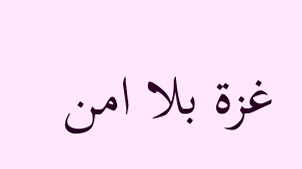غزة بلا امن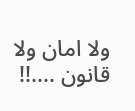ولا امان ولا قانون ....!!